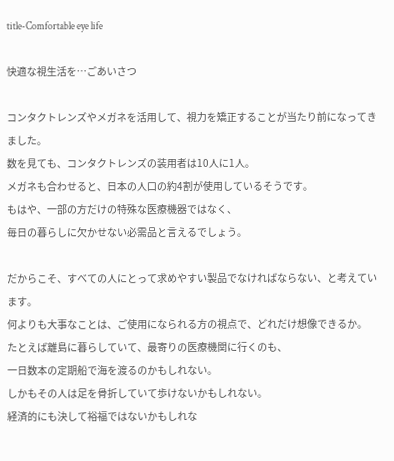title-Comfortable eye life

快適な視生活を…ごあいさつ

コンタクトレンズやメガネを活用して、視力を矯正することが当たり前になってきました。
数を見ても、コンタクトレンズの装用者は10人に1人。
メガネも合わせると、日本の人口の約4割が使用しているそうです。
もはや、一部の方だけの特殊な医療機器ではなく、
毎日の暮らしに欠かせない必需品と言えるでしょう。

だからこそ、すべての人にとって求めやすい製品でなければならない、と考えています。
何よりも大事なことは、ご使用になられる方の視点で、どれだけ想像できるか。
たとえば離島に暮らしていて、最寄りの医療機関に行くのも、
一日数本の定期船で海を渡るのかもしれない。
しかもその人は足を骨折していて歩けないかもしれない。
経済的にも決して裕福ではないかもしれな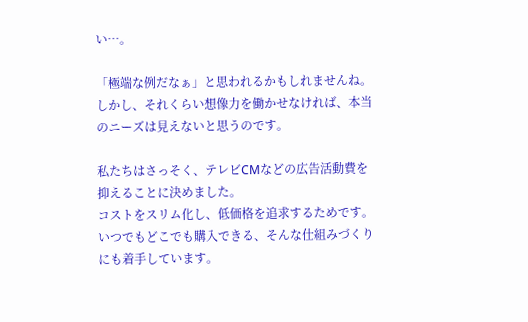い…。

「極端な例だなぁ」と思われるかもしれませんね。
しかし、それくらい想像力を働かせなければ、本当のニーズは見えないと思うのです。

私たちはさっそく、テレビCMなどの広告活動費を抑えることに決めました。
コストをスリム化し、低価格を追求するためです。
いつでもどこでも購入できる、そんな仕組みづくりにも着手しています。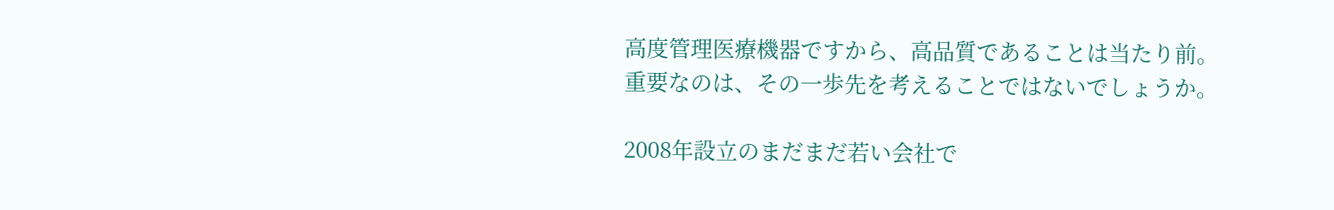高度管理医療機器ですから、高品質であることは当たり前。
重要なのは、その一歩先を考えることではないでしょうか。

2008年設立のまだまだ若い会社で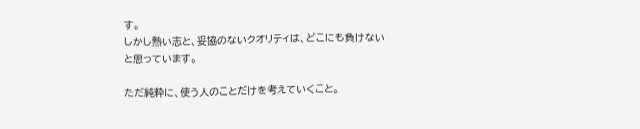す。
しかし熱い志と、妥協のないクオリティは、どこにも負けないと思っています。

ただ純粋に、使う人のことだけを考えていくこと。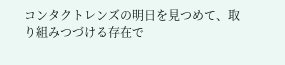コンタクトレンズの明日を見つめて、取り組みつづける存在で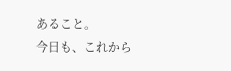あること。
今日も、これから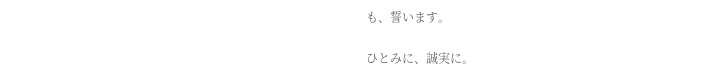も、誓います。

ひとみに、誠実に。